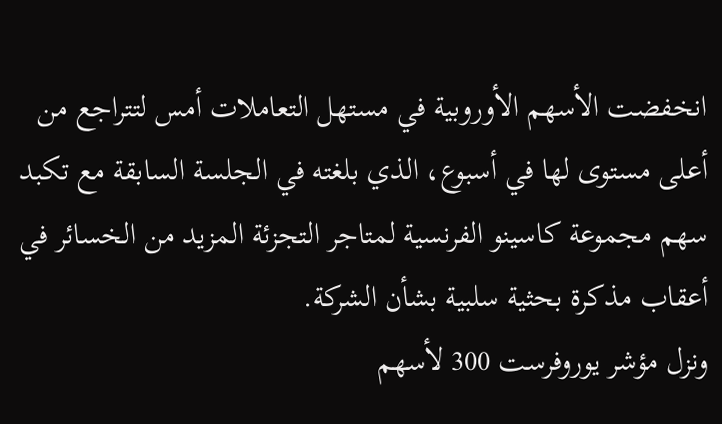انخفضت الأسهم الأوروبية في مستهل التعاملات أمس لتتراجع من أعلى مستوى لها في أسبوع، الذي بلغته في الجلسة السابقة مع تكبد سهم مجموعة كاسينو الفرنسية لمتاجر التجزئة المزيد من الخسائر في أعقاب مذكرة بحثية سلبية بشأن الشركة.
ونزل مؤشر يوروفرست 300 لأسهم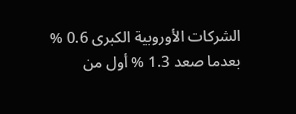الشركات الأوروبية الكبرى 0.6 % بعدما صعد 1.3 % أول من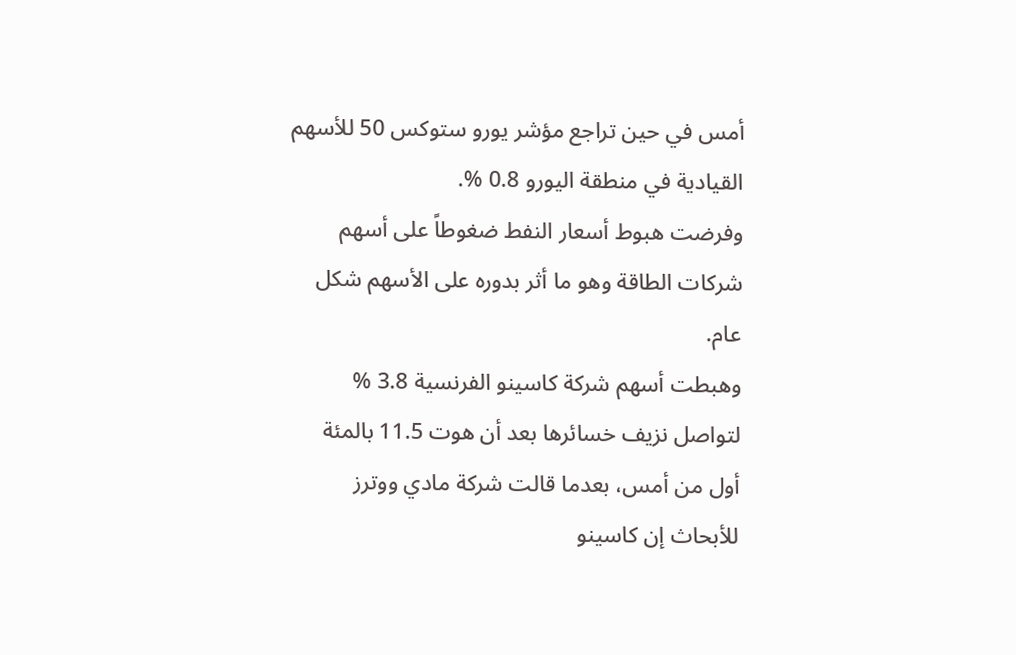أمس في حين تراجع مؤشر يورو ستوكس 50 للأسهم القيادية في منطقة اليورو 0.8 %.
وفرضت هبوط أسعار النفط ضغوطاً على أسهم شركات الطاقة وهو ما أثر بدوره على الأسهم شكل عام.
وهبطت أسهم شركة كاسينو الفرنسية 3.8 % لتواصل نزيف خسائرها بعد أن هوت 11.5 بالمئة أول من أمس، بعدما قالت شركة مادي ووترز للأبحاث إن كاسينو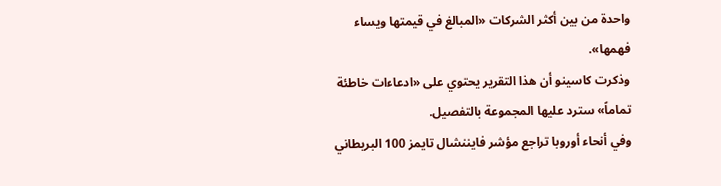واحدة من بين أكثر الشركات «المبالغ في قيمتها ويساء فهمها».
وذكرت كاسينو أن هذا التقرير يحتوي على «ادعاءات خاطئة تماماً» سترد عليها المجموعة بالتفصيل.
وفي أنحاء أوروبا تراجع مؤشر فايننشال تايمز 100 البريطاني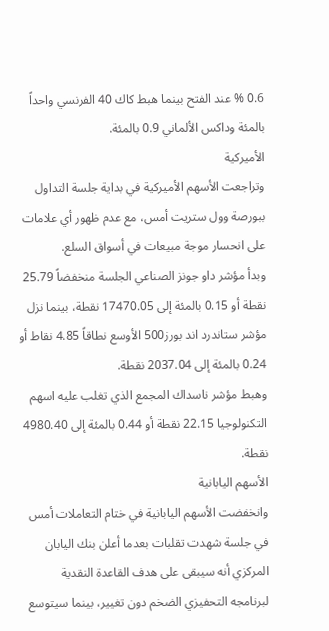0.6 % عند الفتح بينما هبط كاك 40 الفرنسي واحداً بالمئة وداكس الألماني 0.9 بالمئة.
الأميركية
وتراجعت الأسهم الأميركية في بداية جلسة التداول ببورصة وول ستريت أمس، مع عدم ظهور أي علامات على انحسار موجة مبيعات في أسواق السلع.
وبدأ مؤشر داو جونز الصناعي الجلسة منخفضاً 25.79 نقطة أو 0.15 بالمئة إلى 17470.05 نقطة، بينما نزل مؤشر ستاندرد اند بورز500 الأوسع نطاقاً 4.85 نقاط أو 0.24 بالمئة إلى 2037.04 نقطة.
وهبط مؤشر ناسداك المجمع الذي تغلب عليه اسهم التكنولوجيا 22.15 نقطة أو 0.44 بالمئة إلى 4980.40 نقطة.
الأسهم اليابانية
وانخفضت الأسهم اليابانية في ختام التعاملات أمس في جلسة شهدت تقلبات بعدما أعلن بنك اليابان المركزي أنه سيبقى على هدف القاعدة النقدية لبرنامجه التحفيزي الضخم دون تغيير، بينما سيتوسع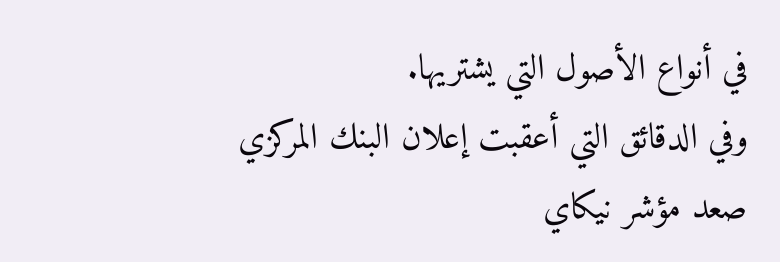في أنواع الأصول التي يشتريها.
وفي الدقائق التي أعقبت إعلان البنك المركزي صعد مؤشر نيكاي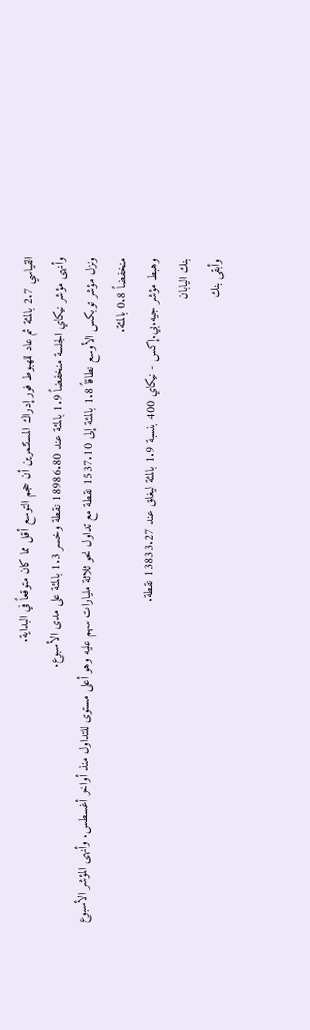القياسي 2.7 بالمئة ثم عاد للهبوط فور إدراك المستثمرين أن حجم التوسع أقل مما كان متوقعاً في البداية.
وأنهى مؤشر نيكاي الجلسة منخفضاً 1.9 بالمئة عند 18986.80 نقطة وخسر 1.3 بالمئة على مدى الأسبوع.
ونزل مؤشر توبكس الأوسع نطاقاً 1.8 بالمئة إلى 1537.10 نقطة مع تداول نحو ثلاثة مليارات سهم عليه وهو أعلى مستوى للتداول منذ أواخر أغسطس. وأنهى المؤشر الأسبوع منخفضاً 0.8 بالمئة.
وهبط مؤشر جيه.بي.إكس - نيكاي 400 بنسبة 1.9 بالمئة ليغلق عند 13833.27 نقطة.
بنك اليابان
وأبقى بنك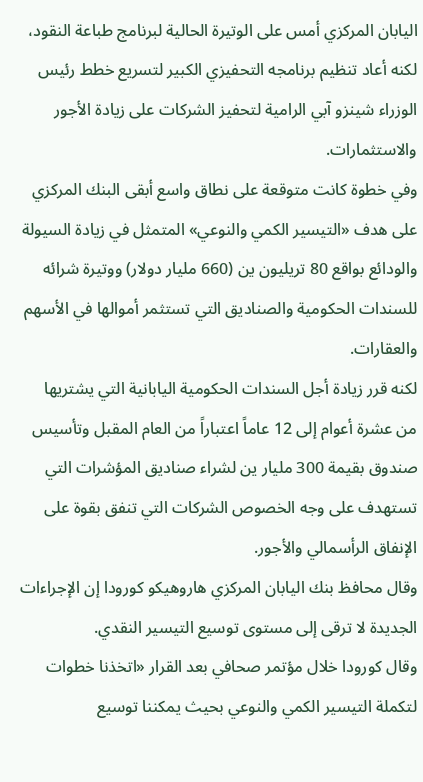اليابان المركزي أمس على الوتيرة الحالية لبرنامج طباعة النقود، لكنه أعاد تنظيم برنامجه التحفيزي الكبير لتسريع خطط رئيس الوزراء شينزو آبي الرامية لتحفيز الشركات على زيادة الأجور والاستثمارات.
وفي خطوة كانت متوقعة على نطاق واسع أبقى البنك المركزي على هدف «التيسير الكمي والنوعي» المتمثل في زيادة السيولة والودائع بواقع 80 تريليون ين (660 مليار دولار) ووتيرة شرائه للسندات الحكومية والصناديق التي تستثمر أموالها في الأسهم والعقارات.
لكنه قرر زيادة أجل السندات الحكومية اليابانية التي يشتريها من عشرة أعوام إلى 12 عاماً اعتباراً من العام المقبل وتأسيس صندوق بقيمة 300 مليار ين لشراء صناديق المؤشرات التي تستهدف على وجه الخصوص الشركات التي تنفق بقوة على الإنفاق الرأسمالي والأجور.
وقال محافظ بنك اليابان المركزي هاروهيكو كورودا إن الإجراءات الجديدة لا ترقى إلى مستوى توسيع التيسير النقدي.
وقال كورودا خلال مؤتمر صحافي بعد القرار «اتخذنا خطوات لتكملة التيسير الكمي والنوعي بحيث يمكننا توسيع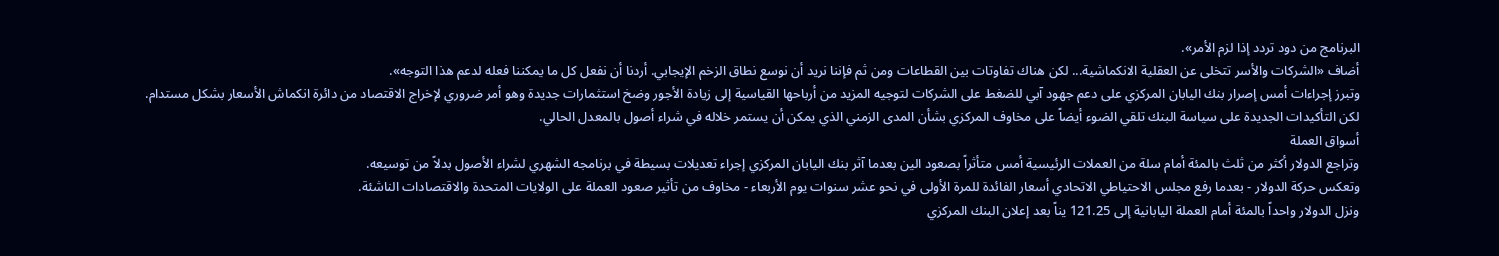البرنامج من دود تردد إذا لزم الأمر».
أضاف «الشركات والأسر تتخلى عن العقلية الانكماشية... لكن هناك تفاوتات بين القطاعات ومن ثم فإننا نريد أن نوسع نطاق الزخم الإيجابي. أردنا أن نفعل كل ما يمكننا فعله لدعم هذا التوجه».
وتبرز إجراءات أمس إصرار بنك اليابان المركزي على دعم جهود آبي للضغط على الشركات لتوجيه المزيد من أرباحها القياسية إلى زيادة الأجور وضخ استثمارات جديدة وهو أمر ضروري لإخراج الاقتصاد من دائرة انكماش الأسعار بشكل مستدام.
لكن التأكيدات الجديدة على سياسة البنك تلقي الضوء أيضاً على مخاوف المركزي بشأن المدى الزمني الذي يمكن أن يستمر خلاله في شراء أصول بالمعدل الحالي.
أسواق العملة
وتراجع الدولار أكثر من ثلث بالمئة أمام سلة من العملات الرئيسية أمس متأثراً بصعود الين بعدما آثر بنك اليابان المركزي إجراء تعديلات بسيطة في برنامجه الشهري لشراء الأصول بدلاً من توسيعه.
وتعكس حركة الدولار - بعدما رفع مجلس الاحتياطي الاتحادي أسعار الفائدة للمرة الأولى في نحو عشر سنوات يوم الأربعاء - مخاوف من تأثير صعود العملة على الولايات المتحدة والاقتصادات الناشئة.
ونزل الدولار واحداً بالمئة أمام العملة اليابانية إلى 121.25 يناً بعد إعلان البنك المركزي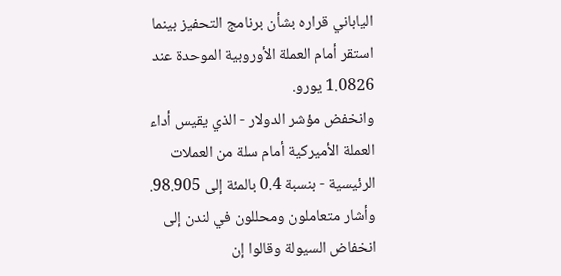الياباني قراره بشأن برنامج التحفيز بينما استقر أمام العملة الأوروبية الموحدة عند 1.0826 يورو.
وانخفض مؤشر الدولار - الذي يقيس أداء العملة الأميركية أمام سلة من العملات الرئيسية - بنسبة 0.4 بالمئة إلى 98.905.
وأشار متعاملون ومحللون في لندن إلى انخفاض السيولة وقالوا إن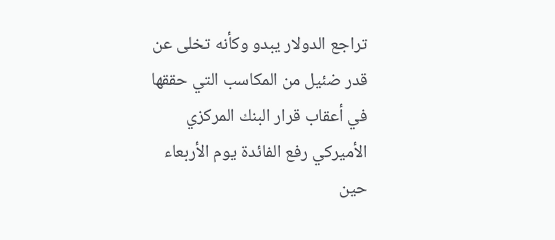تراجع الدولار يبدو وكأنه تخلى عن قدر ضئيل من المكاسب التي حققها في أعقاب قرار البنك المركزي الأميركي رفع الفائدة يوم الأربعاء حين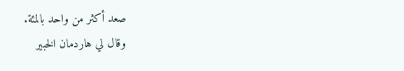صعد أكثر من واحد بالمئة.
وقال لي هاردمان الخبير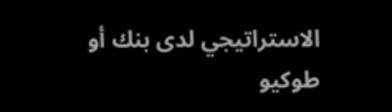الاستراتيجي لدى بنك أو طوكيو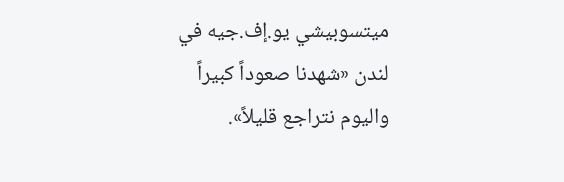ميتسوبيشي يو.إف.جيه في لندن «شهدنا صعوداً كبيراً واليوم نتراجع قليلاً».